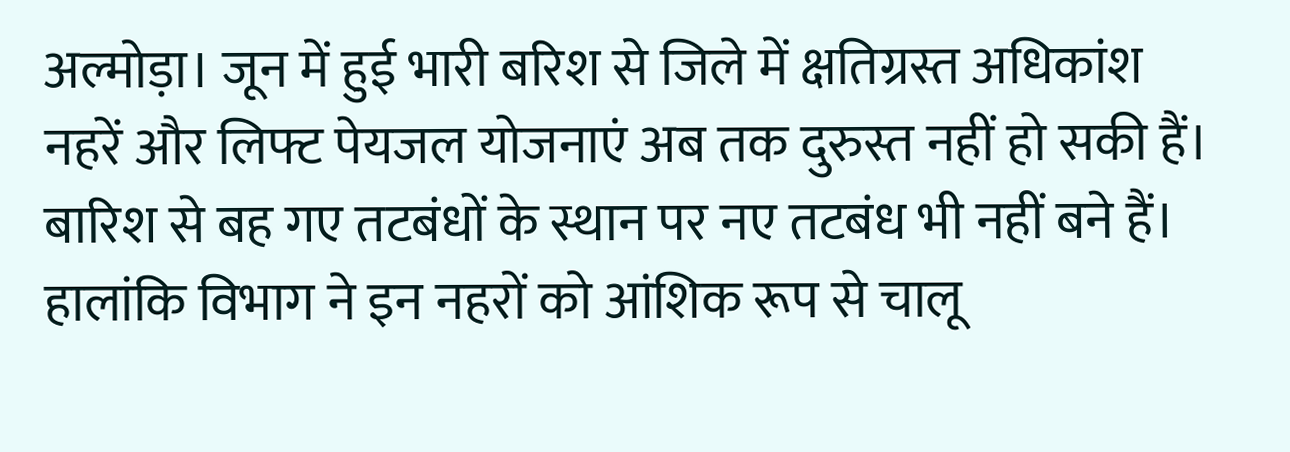अल्मोड़ा। जून में हुई भारी बरिश से जिले में क्षतिग्रस्त अधिकांश नहरें और लिफ्ट पेयजल योजनाएं अब तक दुरुस्त नहीं हो सकी हैं। बारिश से बह गए तटबंधों के स्थान पर नए तटबंध भी नहीं बने हैं। हालांकि विभाग ने इन नहरों को आंशिक रूप से चालू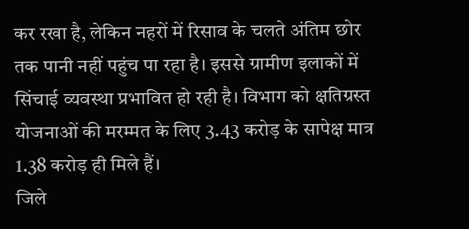कर रखा है, लेकिन नहरों में रिसाव के चलते अंतिम छोर तक पानी नहीं पहुंच पा रहा है। इससे ग्रामीण इलाकों में सिंचाई व्यवस्था प्रभावित हो रही है। विभाग को क्षतिग्रस्त योजनाओं की मरम्मत के लिए 3.43 करोड़ के सापेक्ष मात्र 1.38 करोड़ ही मिले हैं।
जिले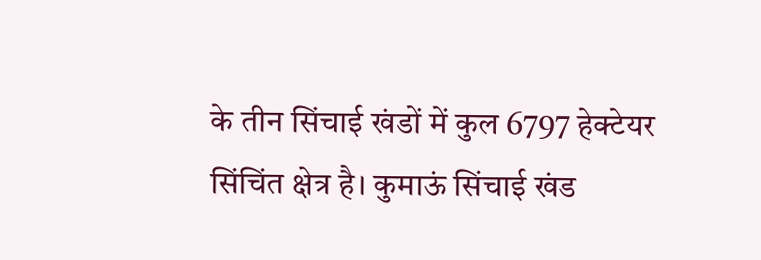के तीन सिंचाई खंडों में कुल 6797 हेक्टेयर सिंचिंत क्षेत्र है। कुमाऊं सिंचाई खंड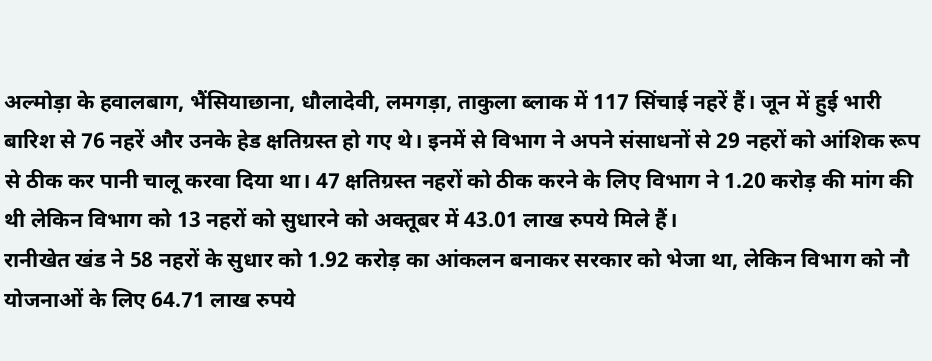अल्मोड़ा के हवालबाग, भैंसियाछाना, धौलादेवी, लमगड़ा, ताकुला ब्लाक में 117 सिंचाई नहरें हैं। जून में हुई भारी बारिश से 76 नहरें और उनके हेड क्षतिग्रस्त हो गए थे। इनमें से विभाग ने अपने संसाधनों से 29 नहरों को आंशिक रूप से ठीक कर पानी चालू करवा दिया था। 47 क्षतिग्रस्त नहरों को ठीक करने के लिए विभाग ने 1.20 करोड़ की मांग की थी लेकिन विभाग को 13 नहरों को सुधारने को अक्तूबर में 43.01 लाख रुपये मिले हैं।
रानीखेत खंड ने 58 नहरों के सुधार को 1.92 करोड़ का आंकलन बनाकर सरकार को भेजा था, लेकिन विभाग को नौ योजनाओं के लिए 64.71 लाख रुपये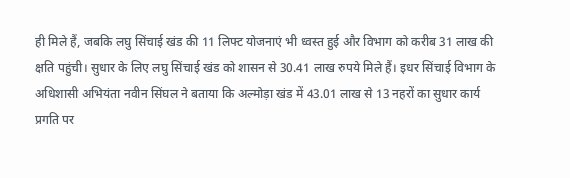ही मिले हैं, जबकि लघु सिंचाई खंड की 11 लिफ्ट योजनाएं भी ध्वस्त हुई और विभाग को करीब 31 लाख की क्षति पहुंची। सुधार के लिए लघु सिंचाई खंड को शासन से 30.41 लाख रुपये मिले हैं। इधर सिंचाई विभाग के अधिशासी अभियंता नवीन सिंघल ने बताया कि अल्मोड़ा खंड में 43.01 लाख से 13 नहरों का सुधार कार्य प्रगति पर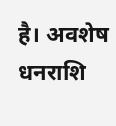है। अवशेष धनराशि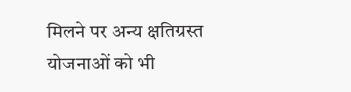मिलने पर अन्य क्षतिग्रस्त योजनाओं को भी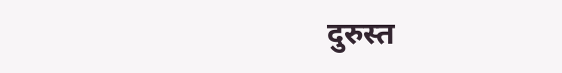दुरुस्त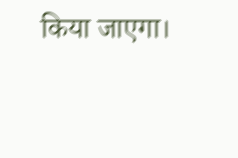किया जाएगा।